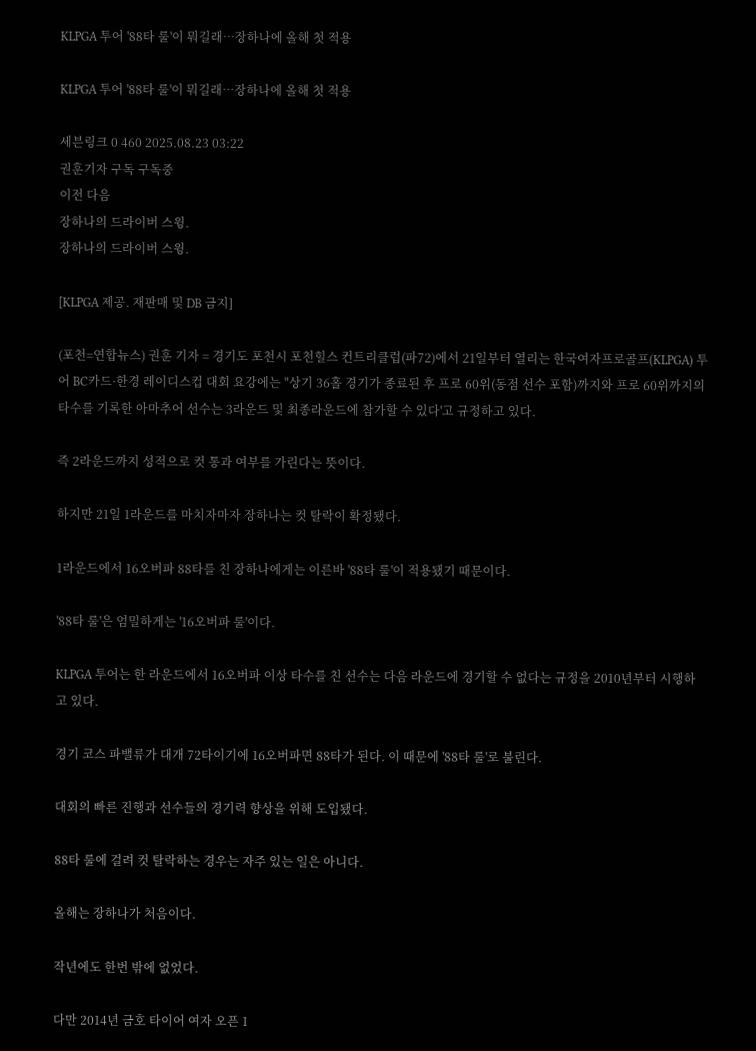KLPGA 투어 '88타 룰'이 뭐길래…장하나에 올해 첫 적용

KLPGA 투어 '88타 룰'이 뭐길래…장하나에 올해 첫 적용

세븐링크 0 460 2025.08.23 03:22
권훈기자 구독 구독중
이전 다음
장하나의 드라이버 스윙.
장하나의 드라이버 스윙.

[KLPGA 제공. 재판매 및 DB 금지]

(포천=연합뉴스) 권훈 기자 = 경기도 포천시 포천힐스 컨트리클럽(파72)에서 21일부터 열리는 한국여자프로골프(KLPGA) 투어 BC카드·한경 레이디스컵 대회 요강에는 "상기 36홀 경기가 종료된 후 프로 60위(동점 선수 포함)까지와 프로 60위까지의 타수를 기록한 아마추어 선수는 3라운드 및 최종라운드에 참가할 수 있다'고 규정하고 있다.

즉 2라운드까지 성적으로 컷 통과 여부를 가린다는 뜻이다.

하지만 21일 1라운드를 마치자마자 장하나는 컷 탈락이 확정됐다.

1라운드에서 16오버파 88타를 친 장하나에게는 이른바 '88타 룰'이 적용됐기 때문이다.

'88타 룰'은 엄밀하게는 '16오버파 룰'이다.

KLPGA 투어는 한 라운드에서 16오버파 이상 타수를 친 선수는 다음 라운드에 경기할 수 없다는 규정을 2010년부터 시행하고 있다.

경기 코스 파밸류가 대개 72타이기에 16오버파면 88타가 된다. 이 때문에 '88타 룰'로 불린다.

대회의 빠른 진행과 선수들의 경기력 향상을 위해 도입됐다.

88타 룰에 걸려 컷 탈락하는 경우는 자주 있는 일은 아니다.

올해는 장하나가 처음이다.

작년에도 한번 밖에 없었다.

다만 2014년 금호 타이어 여자 오픈 1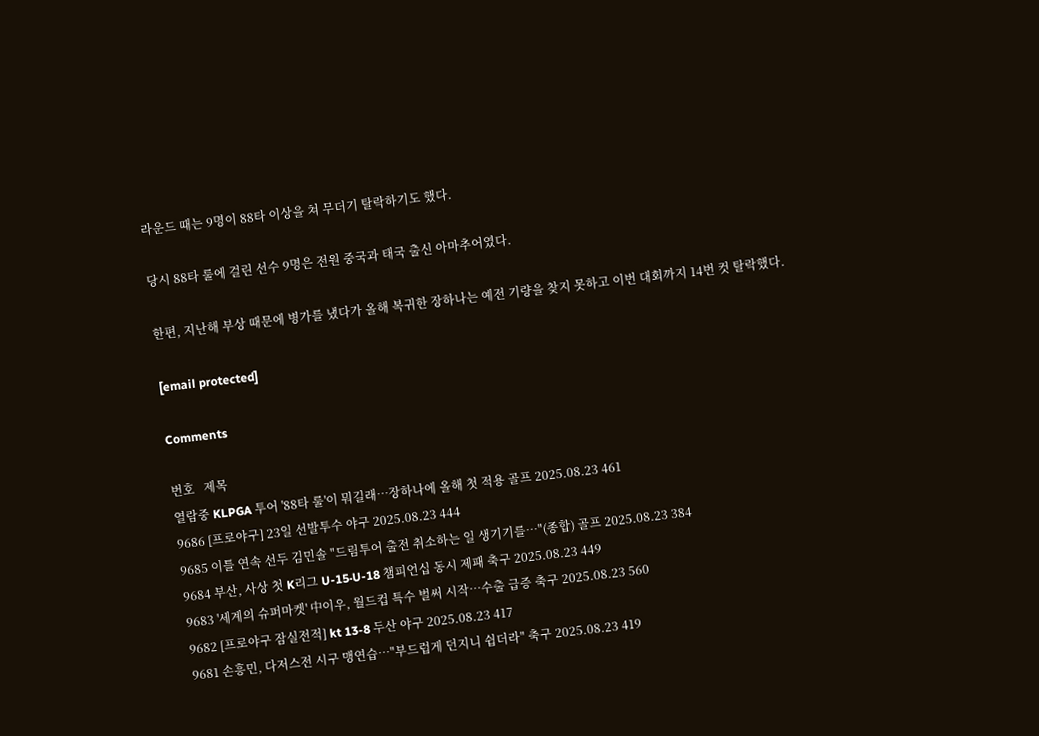라운드 때는 9명이 88타 이상을 쳐 무더기 탈락하기도 했다.

당시 88타 룰에 걸린 선수 9명은 전원 중국과 태국 출신 아마추어였다.

한편, 지난해 부상 때문에 병가를 냈다가 올해 복귀한 장하나는 예전 기량을 찾지 못하고 이번 대회까지 14번 컷 탈락했다.

[email protected]

Comments

번호   제목
열람중 KLPGA 투어 '88타 룰'이 뭐길래…장하나에 올해 첫 적용 골프 2025.08.23 461
9686 [프로야구] 23일 선발투수 야구 2025.08.23 444
9685 이틀 연속 선두 김민솔 "드림투어 출전 취소하는 일 생기기를…"(종합) 골프 2025.08.23 384
9684 부산, 사상 첫 K리그 U-15·U-18 챔피언십 동시 제패 축구 2025.08.23 449
9683 '세계의 슈퍼마켓' 中이우, 월드컵 특수 벌써 시작…수출 급증 축구 2025.08.23 560
9682 [프로야구 잠실전적] kt 13-8 두산 야구 2025.08.23 417
9681 손흥민, 다저스전 시구 맹연습…"부드럽게 던지니 쉽더라" 축구 2025.08.23 419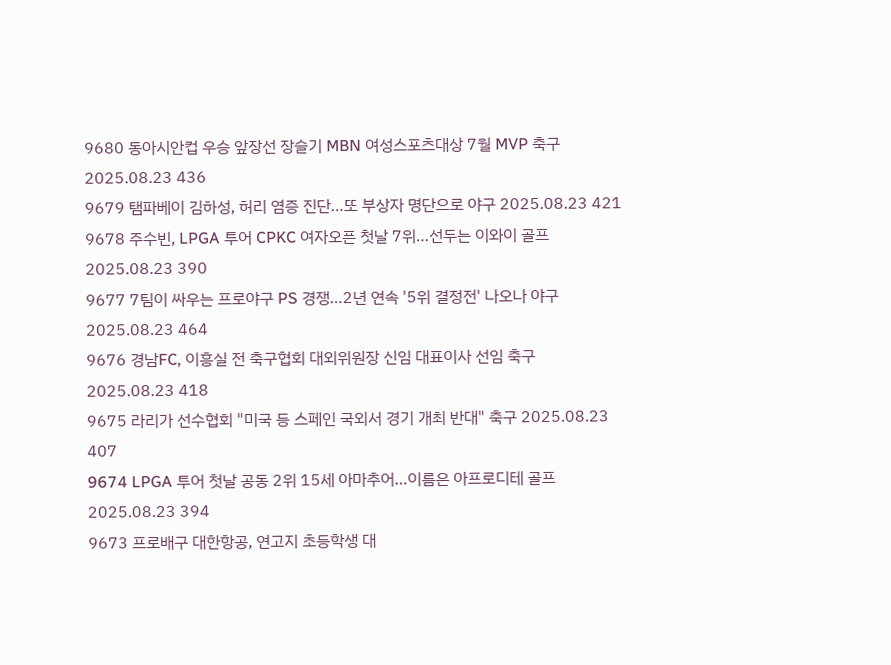9680 동아시안컵 우승 앞장선 장슬기 MBN 여성스포츠대상 7월 MVP 축구 2025.08.23 436
9679 탬파베이 김하성, 허리 염증 진단…또 부상자 명단으로 야구 2025.08.23 421
9678 주수빈, LPGA 투어 CPKC 여자오픈 첫날 7위…선두는 이와이 골프 2025.08.23 390
9677 7팀이 싸우는 프로야구 PS 경쟁…2년 연속 '5위 결정전' 나오나 야구 2025.08.23 464
9676 경남FC, 이흥실 전 축구협회 대외위원장 신임 대표이사 선임 축구 2025.08.23 418
9675 라리가 선수협회 "미국 등 스페인 국외서 경기 개최 반대" 축구 2025.08.23 407
9674 LPGA 투어 첫날 공동 2위 15세 아마추어…이름은 아프로디테 골프 2025.08.23 394
9673 프로배구 대한항공, 연고지 초등학생 대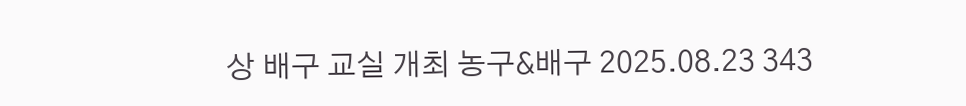상 배구 교실 개최 농구&배구 2025.08.23 343